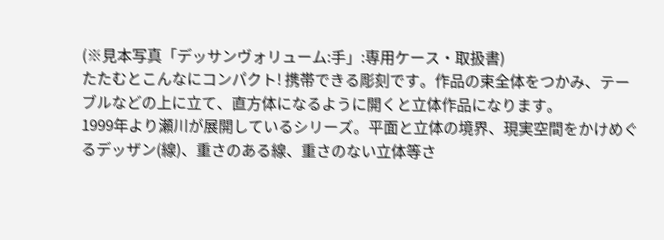(※見本写真「デッサンヴォリューム:手」:専用ケース・取扱書)
たたむとこんなにコンパクト! 携帯できる彫刻です。作品の束全体をつかみ、テーブルなどの上に立て、直方体になるように開くと立体作品になります。
1999年より瀬川が展開しているシリーズ。平面と立体の境界、現実空間をかけめぐるデッザン(線)、重さのある線、重さのない立体等さ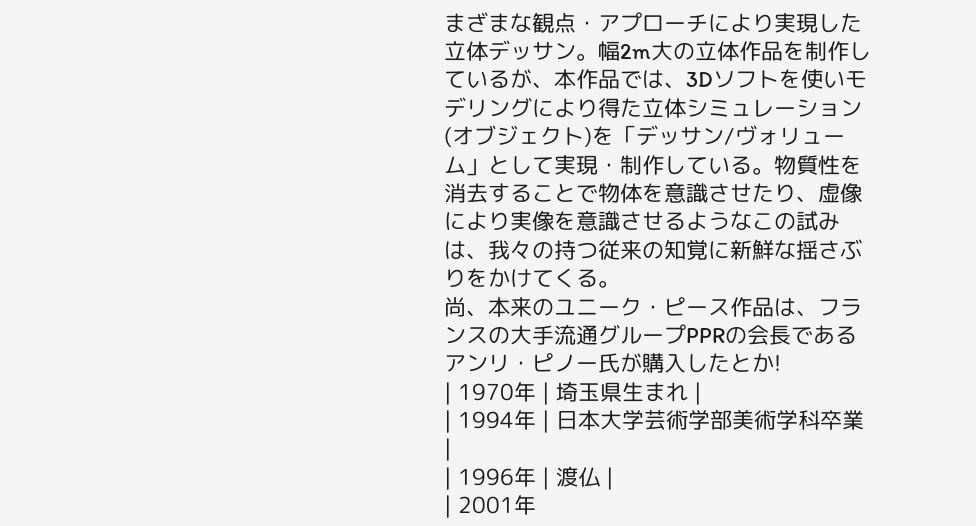まざまな観点・アプローチにより実現した立体デッサン。幅2m大の立体作品を制作しているが、本作品では、3Dソフトを使いモデリングにより得た立体シミュレーション(オブジェクト)を「デッサン/ヴォリューム」として実現・制作している。物質性を消去することで物体を意識させたり、虚像により実像を意識させるようなこの試みは、我々の持つ従来の知覚に新鮮な揺さぶりをかけてくる。
尚、本来のユニーク・ピース作品は、フランスの大手流通グループPPRの会長であるアンリ・ピノー氏が購入したとか!
| 1970年 | 埼玉県生まれ |
| 1994年 | 日本大学芸術学部美術学科卒業 |
| 1996年 | 渡仏 |
| 2001年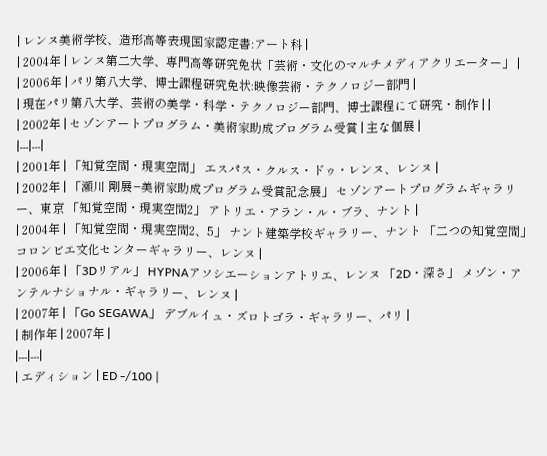| レンヌ美術学校、造形高等表現国家認定書:アート科 |
| 2004年 | レンヌ第二大学、専門高等研究免状「芸術・文化のマルチメディアクリエーター」 |
| 2006年 | パリ第八大学、博士課程研究免状:映像芸術・テクノロジー部門 |
| 現在パリ第八大学、芸術の美学・科学・テクノロジー部門、博士課程にて研究・制作 | |
| 2002年 | セゾンアートプログラム・美術家助成プログラム受賞 | 主な個展 |
|---|---|
| 2001年 | 「知覚空間・現実空間」 エスパス・クルス・ドゥ・レンヌ、レンヌ |
| 2002年 | 「瀬川 剛展−美術家助成プログラム受賞記念展」 セゾンアートプログラムギャラリー、東京 「知覚空間・現実空間2」 アトリエ・アラン・ル・ブラ、ナント |
| 2004年 | 「知覚空間・現実空間2、5」 ナント建築学校ギャラリー、ナント 「二つの知覚空間」 コロンビエ文化センターギャラリー、レンヌ |
| 2006年 | 「3Dリアル」 HYPNAアソシエーションアトリエ、レンヌ 「2D・深さ」 メゾン・アンテルナショナル・ギャラリー、レンヌ |
| 2007年 | 「Go SEGAWA」 デブルイュ・ズロトゴラ・ギャラリー、パリ |
| 制作年 | 2007年 |
|---|---|
| エディション | ED -/100 |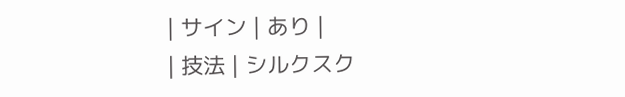| サイン | あり |
| 技法 | シルクスク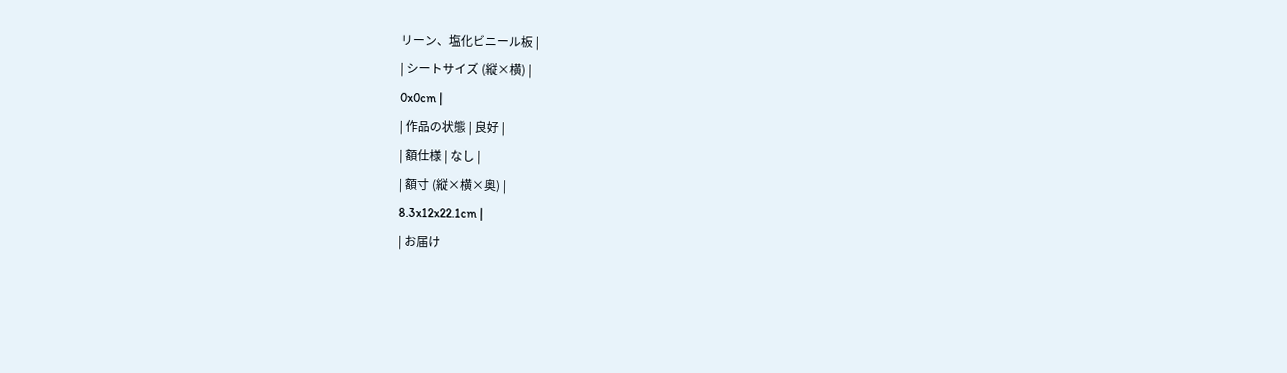リーン、塩化ビニール板 |
| シートサイズ (縦×横) |
0x0cm |
| 作品の状態 | 良好 |
| 額仕様 | なし |
| 額寸 (縦×横×奥) |
8.3x12x22.1cm |
| お届け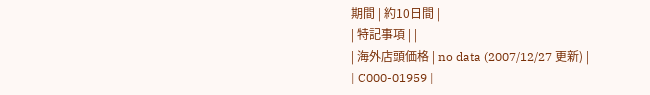期間 | 約10日間 |
| 特記事項 | |
| 海外店頭価格 | no data (2007/12/27 更新) |
| C000-01959 |